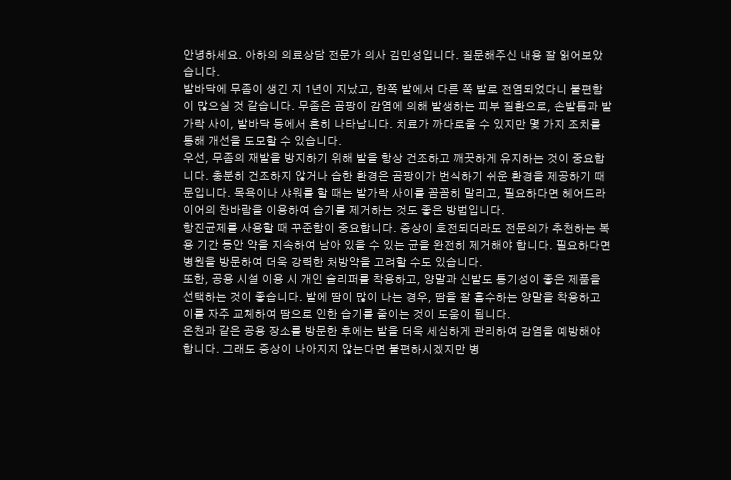안녕하세요. 아하의 의료상담 전문가 의사 김민성입니다. 질문해주신 내용 잘 읽어보았습니다.
발바닥에 무좀이 생긴 지 1년이 지났고, 한쪽 발에서 다른 쪽 발로 전염되었다니 불편함이 많으실 것 같습니다. 무좀은 곰팡이 감염에 의해 발생하는 피부 질환으로, 손발톱과 발가락 사이, 발바닥 등에서 흔히 나타납니다. 치료가 까다로울 수 있지만 몇 가지 조치를 통해 개선을 도모할 수 있습니다.
우선, 무좀의 재발을 방지하기 위해 발을 항상 건조하고 깨끗하게 유지하는 것이 중요합니다. 충분히 건조하지 않거나 습한 환경은 곰팡이가 번식하기 쉬운 환경을 제공하기 때문입니다. 목욕이나 샤워를 할 때는 발가락 사이를 꼼꼼히 말리고, 필요하다면 헤어드라이어의 찬바람을 이용하여 습기를 제거하는 것도 좋은 방법입니다.
항진균제를 사용할 때 꾸준함이 중요합니다. 증상이 호전되더라도 전문의가 추천하는 복용 기간 동안 약을 지속하여 남아 있을 수 있는 균을 완전히 제거해야 합니다. 필요하다면 병원을 방문하여 더욱 강력한 처방약을 고려할 수도 있습니다.
또한, 공용 시설 이용 시 개인 슬리퍼를 착용하고, 양말과 신발도 통기성이 좋은 제품을 선택하는 것이 좋습니다. 발에 땀이 많이 나는 경우, 땀을 잘 흡수하는 양말을 착용하고 이를 자주 교체하여 땀으로 인한 습기를 줄이는 것이 도움이 됩니다.
온천과 같은 공용 장소를 방문한 후에는 발을 더욱 세심하게 관리하여 감염을 예방해야 합니다. 그래도 증상이 나아지지 않는다면 불편하시겠지만 병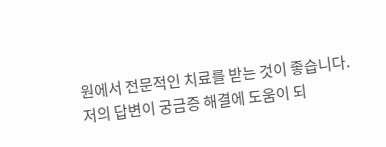원에서 전문적인 치료를 받는 것이 좋습니다.
저의 답변이 궁금증 해결에 도움이 되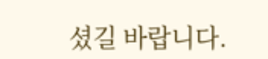셨길 바랍니다.